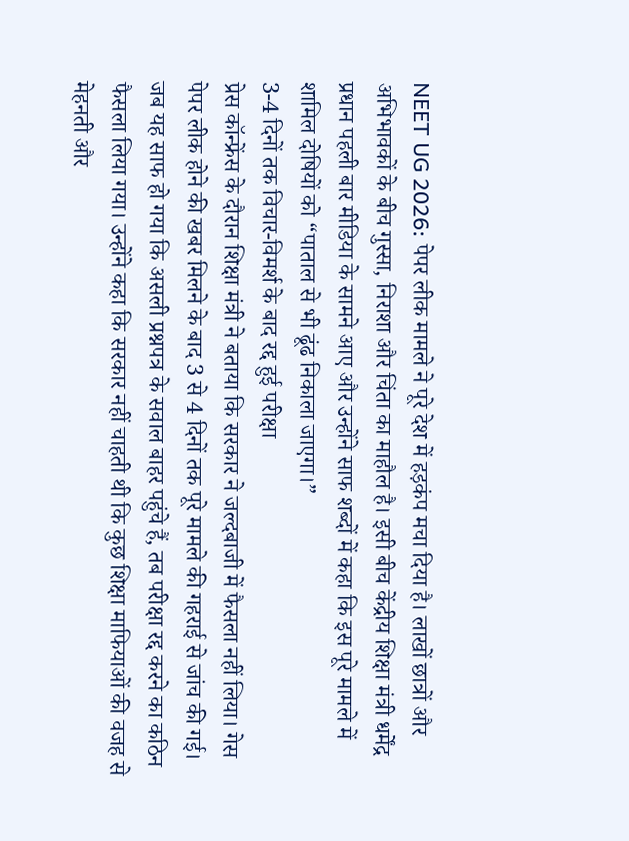NEET UG 2026: पेपर लीक मामले ने पूरे देश में हड़कंप मचा दिया है। लाखों छात्रों और अभिभावकों के बीच गुस्सा, निराशा और चिंता का माहौल है। इसी बीच केंद्रीय शिक्षा मंत्री धर्मेंद्र प्रधान पहली बार मीडिया के सामने आए और उन्होंने साफ शब्दों में कहा कि इस पूरे मामले में शामिल दोषियों को “पाताल से भी ढूंढ निकाला जाएगा।”
3-4 दिनों तक विचार-विमर्श के बाद रद्द हुई परीक्षा
प्रेस कॉन्फ्रेंस के दौरान शिक्षा मंत्री ने बताया कि सरकार ने जल्दबाजी में फैसला नहीं लिया। गेस पेपर लीक होने की खबर मिलने के बाद 3 से 4 दिनों तक पूरे मामले की गहराई से जांच की गई। जब यह साफ हो गया कि असली प्रश्नपत्र के सवाल बाहर पहुंचे हैं, तब परीक्षा रद्द करने का कठिन फैसला लिया गया। उन्होंने कहा कि सरकार नहीं चाहती थी कि कुछ शिक्षा माफियाओं की वजह से मेहनती और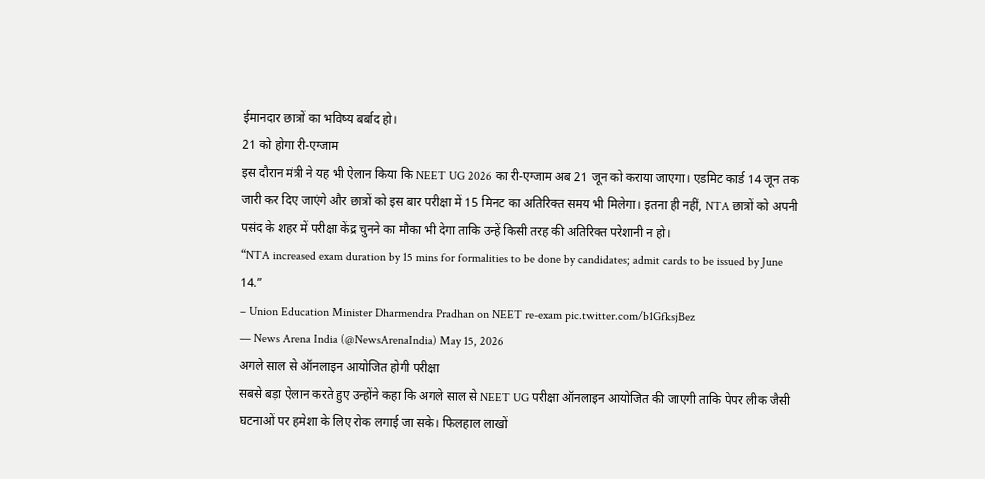ईमानदार छात्रों का भविष्य बर्बाद हो।
21 को होगा री-एग्जाम
इस दौरान मंत्री ने यह भी ऐलान किया कि NEET UG 2026 का री-एग्जाम अब 21 जून को कराया जाएगा। एडमिट कार्ड 14 जून तक जारी कर दिए जाएंगे और छात्रों को इस बार परीक्षा में 15 मिनट का अतिरिक्त समय भी मिलेगा। इतना ही नहीं, NTA छात्रों को अपनी पसंद के शहर में परीक्षा केंद्र चुनने का मौका भी देगा ताकि उन्हें किसी तरह की अतिरिक्त परेशानी न हो।
“NTA increased exam duration by 15 mins for formalities to be done by candidates; admit cards to be issued by June 14.”
– Union Education Minister Dharmendra Pradhan on NEET re-exam pic.twitter.com/b1GfksjBez
— News Arena India (@NewsArenaIndia) May 15, 2026
अगले साल से ऑनलाइन आयोजित होगी परीक्षा
सबसे बड़ा ऐलान करते हुए उन्होंने कहा कि अगले साल से NEET UG परीक्षा ऑनलाइन आयोजित की जाएगी ताकि पेपर लीक जैसी घटनाओं पर हमेशा के लिए रोक लगाई जा सके। फिलहाल लाखों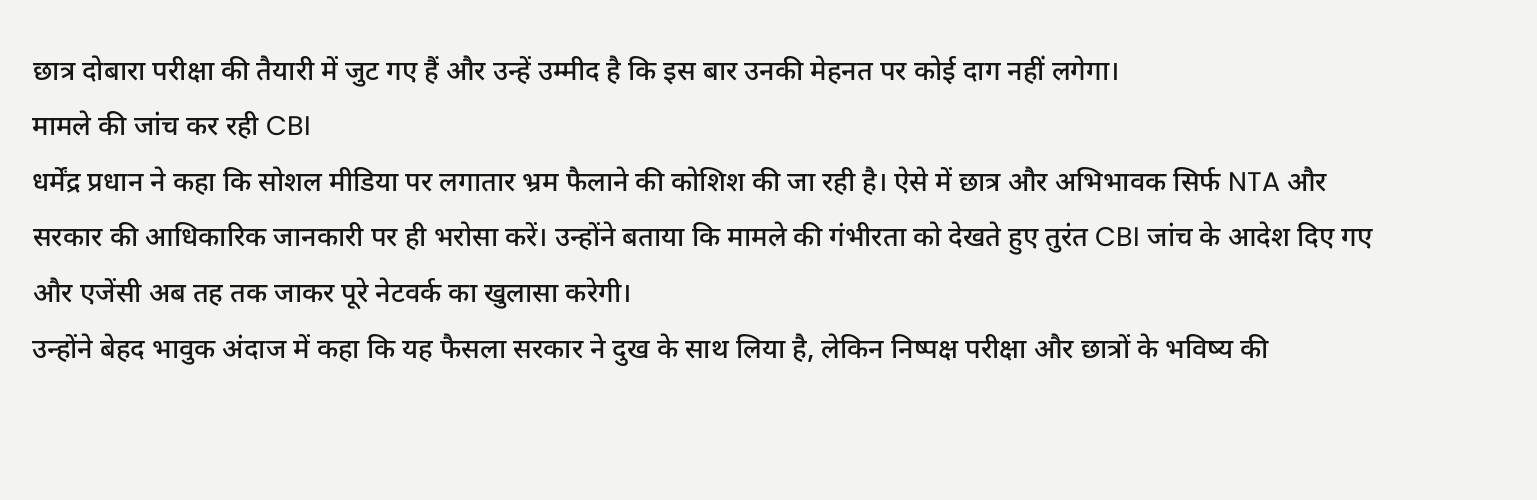छात्र दोबारा परीक्षा की तैयारी में जुट गए हैं और उन्हें उम्मीद है कि इस बार उनकी मेहनत पर कोई दाग नहीं लगेगा।
मामले की जांच कर रही CBI
धर्मेंद्र प्रधान ने कहा कि सोशल मीडिया पर लगातार भ्रम फैलाने की कोशिश की जा रही है। ऐसे में छात्र और अभिभावक सिर्फ NTA और सरकार की आधिकारिक जानकारी पर ही भरोसा करें। उन्होंने बताया कि मामले की गंभीरता को देखते हुए तुरंत CBI जांच के आदेश दिए गए और एजेंसी अब तह तक जाकर पूरे नेटवर्क का खुलासा करेगी।
उन्होंने बेहद भावुक अंदाज में कहा कि यह फैसला सरकार ने दुख के साथ लिया है, लेकिन निष्पक्ष परीक्षा और छात्रों के भविष्य की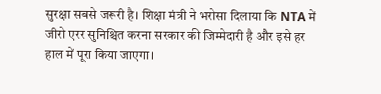सुरक्षा सबसे जरूरी है। शिक्षा मंत्री ने भरोसा दिलाया कि NTA में जीरो एरर सुनिश्चित करना सरकार की जिम्मेदारी है और इसे हर हाल में पूरा किया जाएगा।